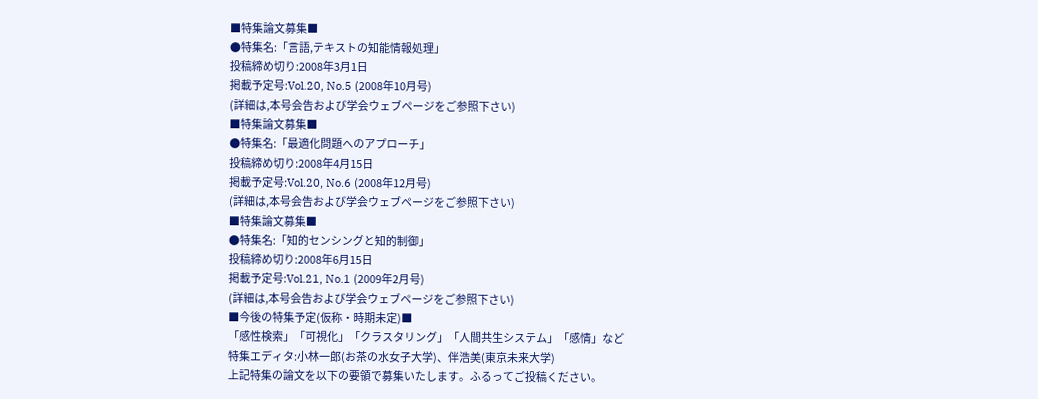■特集論文募集■
●特集名:「言語,テキストの知能情報処理」
投稿締め切り:2008年3月1日
掲載予定号:Vol.20, No.5 (2008年10月号)
(詳細は,本号会告および学会ウェブページをご参照下さい)
■特集論文募集■
●特集名:「最適化問題へのアプローチ」
投稿締め切り:2008年4月15日
掲載予定号:Vol.20, No.6 (2008年12月号)
(詳細は,本号会告および学会ウェブページをご参照下さい)
■特集論文募集■
●特集名:「知的センシングと知的制御」
投稿締め切り:2008年6月15日
掲載予定号:Vol.21, No.1 (2009年2月号)
(詳細は,本号会告および学会ウェブページをご参照下さい)
■今後の特集予定(仮称・時期未定)■
「感性検索」「可視化」「クラスタリング」「人間共生システム」「感情」など
特集エディタ:小林一郎(お茶の水女子大学)、伴浩美(東京未来大学)
上記特集の論文を以下の要領で募集いたします。ふるってご投稿ください。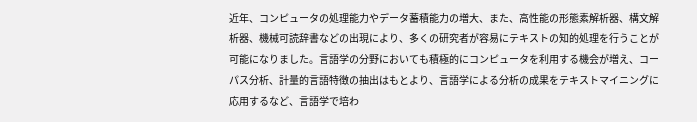近年、コンピュータの処理能力やデータ蓄積能力の増大、また、高性能の形態素解析器、構文解析器、機械可読辞書などの出現により、多くの研究者が容易にテキストの知的処理を行うことが可能になりました。言語学の分野においても積極的にコンピュータを利用する機会が増え、コーパス分析、計量的言語特徴の抽出はもとより、言語学による分析の成果をテキストマイニングに応用するなど、言語学で培わ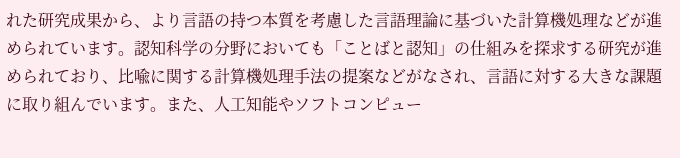れた研究成果から、より言語の持つ本質を考慮した言語理論に基づいた計算機処理などが進められています。認知科学の分野においても「ことばと認知」の仕組みを探求する研究が進められており、比喩に関する計算機処理手法の提案などがなされ、言語に対する大きな課題に取り組んでいます。また、人工知能やソフトコンピュー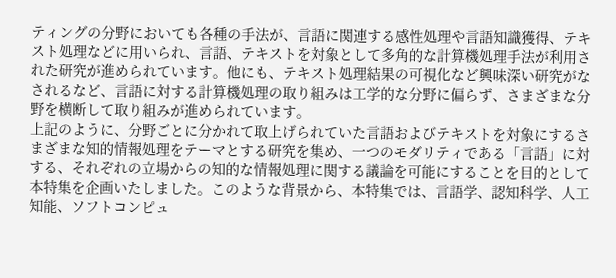ティングの分野においても各種の手法が、言語に関連する感性処理や言語知識獲得、テキスト処理などに用いられ、言語、テキストを対象として多角的な計算機処理手法が利用された研究が進められています。他にも、テキスト処理結果の可視化など興味深い研究がなされるなど、言語に対する計算機処理の取り組みは工学的な分野に偏らず、さまざまな分野を横断して取り組みが進められています。
上記のように、分野ごとに分かれて取上げられていた言語およびテキストを対象にするさまざまな知的情報処理をテーマとする研究を集め、一つのモダリティである「言語」に対する、それぞれの立場からの知的な情報処理に関する議論を可能にすることを目的として本特集を企画いたしました。このような背景から、本特集では、言語学、認知科学、人工知能、ソフトコンピュ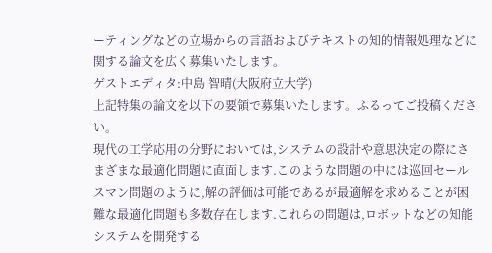ーティングなどの立場からの言語およびテキストの知的情報処理などに関する論文を広く募集いたします。
ゲストエディタ:中島 智晴(大阪府立大学)
上記特集の論文を以下の要領で募集いたします。ふるってご投稿ください。
現代の工学応用の分野においては,システムの設計や意思決定の際にさまざまな最適化問題に直面します.このような問題の中には巡回セールスマン問題のように,解の評価は可能であるが最適解を求めることが困難な最適化問題も多数存在します.これらの問題は,ロボットなどの知能システムを開発する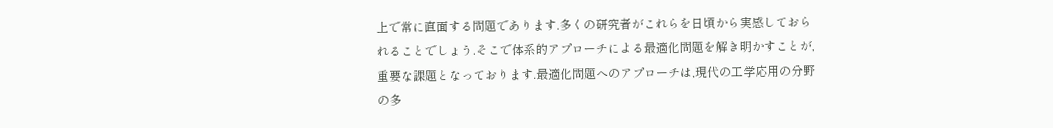上で常に直面する問題であります.多くの研究者がこれらを日頃から実感しておられることでしょう.そこで体系的アプローチによる最適化問題を解き明かすことが,重要な課題となっております.最適化問題へのアプローチは,現代の工学応用の分野の多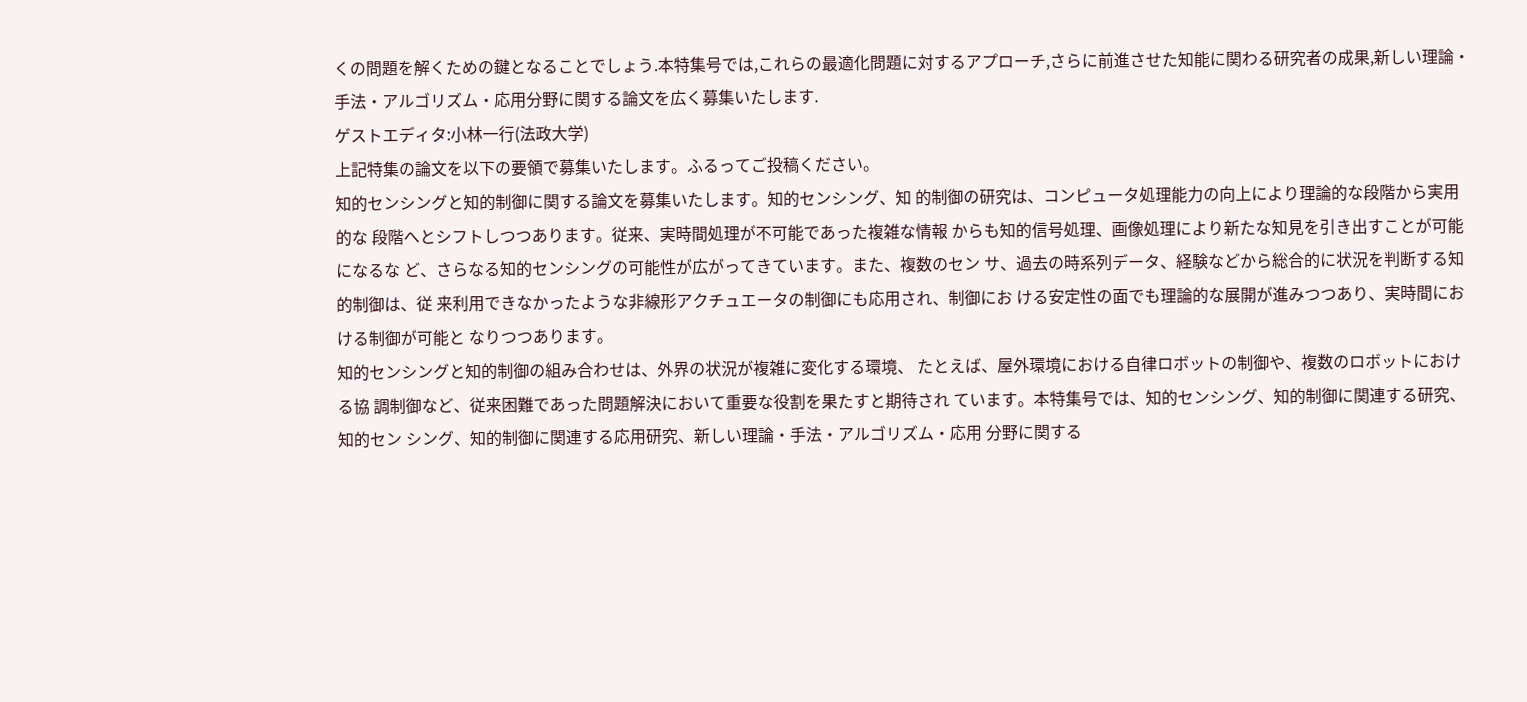くの問題を解くための鍵となることでしょう.本特集号では,これらの最適化問題に対するアプローチ,さらに前進させた知能に関わる研究者の成果,新しい理論・手法・アルゴリズム・応用分野に関する論文を広く募集いたします.
ゲストエディタ:小林一行(法政大学)
上記特集の論文を以下の要領で募集いたします。ふるってご投稿ください。
知的センシングと知的制御に関する論文を募集いたします。知的センシング、知 的制御の研究は、コンピュータ処理能力の向上により理論的な段階から実用的な 段階へとシフトしつつあります。従来、実時間処理が不可能であった複雑な情報 からも知的信号処理、画像処理により新たな知見を引き出すことが可能になるな ど、さらなる知的センシングの可能性が広がってきています。また、複数のセン サ、過去の時系列データ、経験などから総合的に状況を判断する知的制御は、従 来利用できなかったような非線形アクチュエータの制御にも応用され、制御にお ける安定性の面でも理論的な展開が進みつつあり、実時間における制御が可能と なりつつあります。
知的センシングと知的制御の組み合わせは、外界の状況が複雑に変化する環境、 たとえば、屋外環境における自律ロボットの制御や、複数のロボットにおける協 調制御など、従来困難であった問題解決において重要な役割を果たすと期待され ています。本特集号では、知的センシング、知的制御に関連する研究、知的セン シング、知的制御に関連する応用研究、新しい理論・手法・アルゴリズム・応用 分野に関する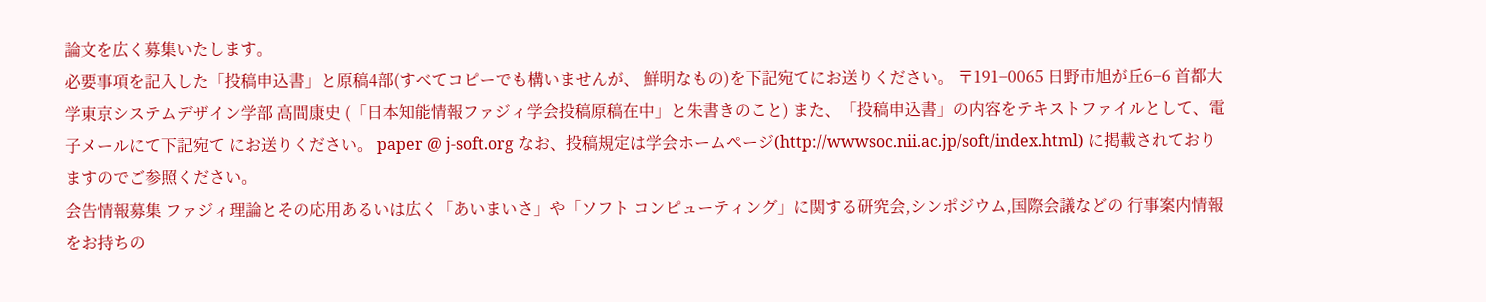論文を広く募集いたします。
必要事項を記入した「投稿申込書」と原稿4部(すべてコピーでも構いませんが、 鮮明なもの)を下記宛てにお送りください。 〒191−0065 日野市旭が丘6−6 首都大学東京システムデザイン学部 高間康史 (「日本知能情報ファジィ学会投稿原稿在中」と朱書きのこと) また、「投稿申込書」の内容をテキストファイルとして、電子メールにて下記宛て にお送りください。 paper @ j-soft.org なお、投稿規定は学会ホームページ(http://wwwsoc.nii.ac.jp/soft/index.html) に掲載されておりますのでご参照ください。
会告情報募集 ファジィ理論とその応用あるいは広く「あいまいさ」や「ソフト コンピューティング」に関する研究会,シンポジウム,国際会議などの 行事案内情報をお持ちの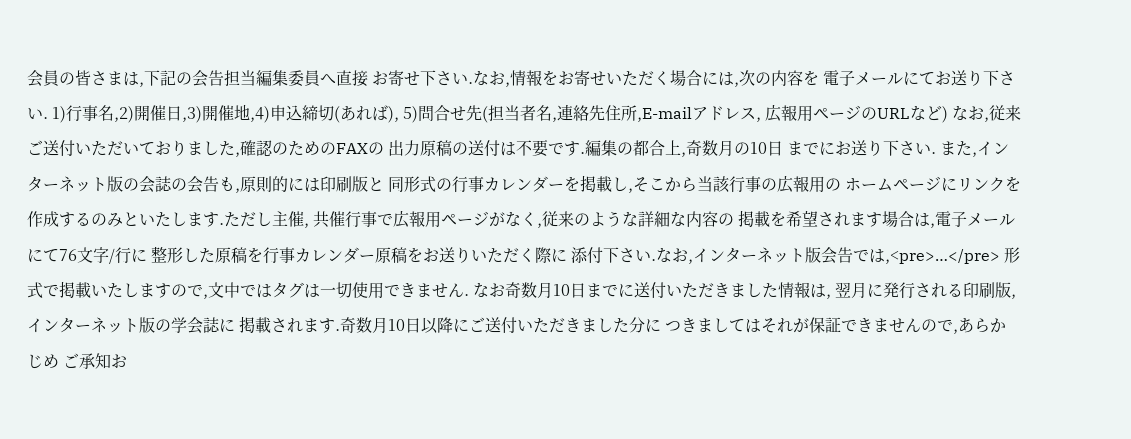会員の皆さまは,下記の会告担当編集委員へ直接 お寄せ下さい.なお,情報をお寄せいただく場合には,次の内容を 電子メールにてお送り下さい. 1)行事名,2)開催日,3)開催地,4)申込締切(あれば), 5)問合せ先(担当者名,連絡先住所,E-mailアドレス, 広報用ページのURLなど) なお,従来ご送付いただいておりました,確認のためのFAXの 出力原稿の送付は不要です.編集の都合上,奇数月の10日 までにお送り下さい. また,インターネット版の会誌の会告も,原則的には印刷版と 同形式の行事カレンダーを掲載し,そこから当該行事の広報用の ホームページにリンクを作成するのみといたします.ただし主催, 共催行事で広報用ページがなく,従来のような詳細な内容の 掲載を希望されます場合は,電子メールにて76文字/行に 整形した原稿を行事カレンダー原稿をお送りいただく際に 添付下さい.なお,インターネット版会告では,<pre>…</pre> 形式で掲載いたしますので,文中ではタグは一切使用できません. なお奇数月10日までに送付いただきました情報は, 翌月に発行される印刷版,インターネット版の学会誌に 掲載されます.奇数月10日以降にご送付いただきました分に つきましてはそれが保証できませんので,あらかじめ ご承知お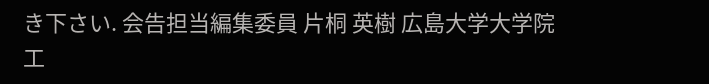き下さい. 会告担当編集委員 片桐 英樹 広島大学大学院 工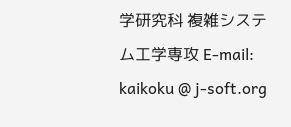学研究科 複雑システム工学専攻 E-mail: kaikoku @ j-soft.org